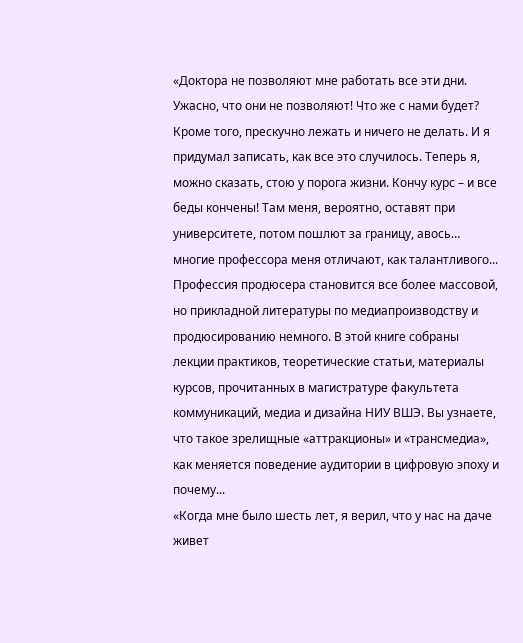«Доктора не позволяют мне работать все эти дни. Ужасно, что они не позволяют! Что же с нами будет? Кроме того, прескучно лежать и ничего не делать. И я придумал записать, как все это случилось. Теперь я, можно сказать, стою у порога жизни. Кончу курс – и все беды кончены! Там меня, вероятно, оставят при университете, потом пошлют за границу, авось… многие профессора меня отличают, как талантливого...
Профессия продюсера становится все более массовой, но прикладной литературы по медиапроизводству и продюсированию немного. В этой книге собраны лекции практиков, теоретические статьи, материалы курсов, прочитанных в магистратуре факультета коммуникаций, медиа и дизайна НИУ ВШЭ. Вы узнаете, что такое зрелищные «аттракционы» и «трансмедиа», как меняется поведение аудитории в цифровую эпоху и почему...
«Когда мне было шесть лет, я верил, что у нас на даче живет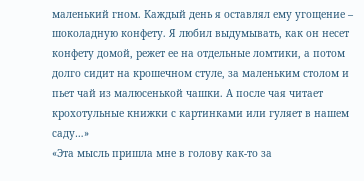маленький гном. Каждый день я оставлял ему угощение – шоколадную конфету. Я любил выдумывать, как он несет конфету домой, режет ее на отдельные ломтики, а потом долго сидит на крошечном стуле, за маленьким столом и пьет чай из малюсенькой чашки. А после чая читает крохотульные книжки с картинками или гуляет в нашем саду…»
«Эта мысль пришла мне в голову как-то за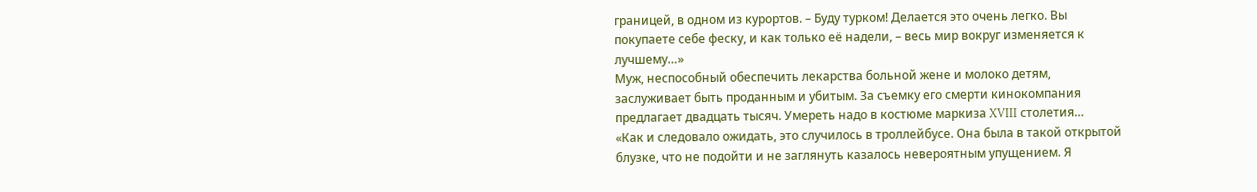границей, в одном из курортов. – Буду турком! Делается это очень легко. Вы покупаете себе феску, и как только её надели, – весь мир вокруг изменяется к лучшему…»
Муж, неспособный обеспечить лекарства больной жене и молоко детям, заслуживает быть проданным и убитым. За съемку его смерти кинокомпания предлагает двадцать тысяч. Умереть надо в костюме маркиза XVIII столетия…
«Как и следовало ожидать, это случилось в троллейбусе. Она была в такой открытой блузке, что не подойти и не заглянуть казалось невероятным упущением. Я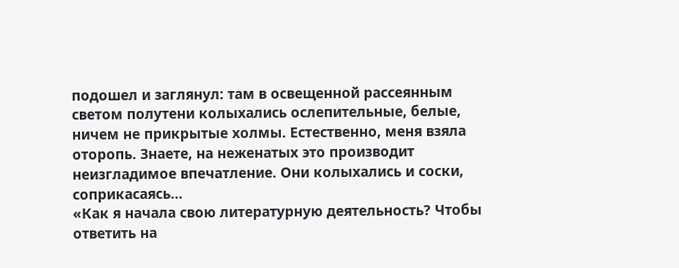подошел и заглянул: там в освещенной рассеянным светом полутени колыхались ослепительные, белые, ничем не прикрытые холмы. Естественно, меня взяла оторопь. Знаете, на неженатых это производит неизгладимое впечатление. Они колыхались и соски, соприкасаясь...
«Как я начала свою литературную деятельность? Чтобы ответить на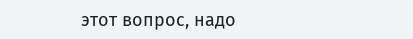этот вопрос, надо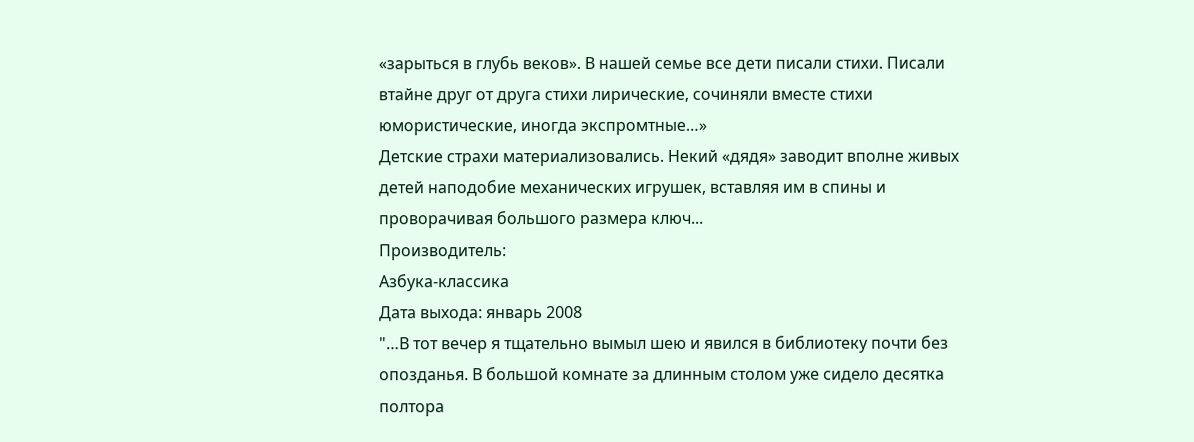«зарыться в глубь веков». В нашей семье все дети писали стихи. Писали втайне друг от друга стихи лирические, сочиняли вместе стихи юмористические, иногда экспромтные…»
Детские страхи материализовались. Некий «дядя» заводит вполне живых детей наподобие механических игрушек, вставляя им в спины и проворачивая большого размера ключ...
Производитель:
Азбука-классика
Дата выхода: январь 2008
"…В тот вечер я тщательно вымыл шею и явился в библиотеку почти без опозданья. В большой комнате за длинным столом уже сидело десятка полтора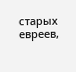старых евреев,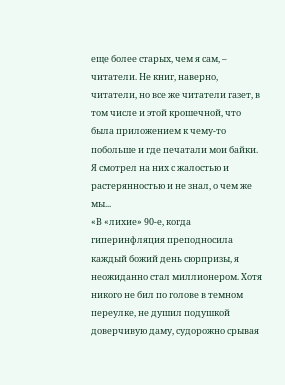еще более старых, чем я сам, – читатели. Не книг, наверно, читатели, но все же читатели газет, в том числе и этой крошечной, что была приложением к чему-то побольше и где печатали мои байки. Я смотрел на них с жалостью и растерянностью и не знал, о чем же мы...
«В «лихие» 90-е, когда гиперинфляция преподносила каждый божий день сюрпризы, я неожиданно стал миллионером. Хотя никого не бил по голове в темном переулке, не душил подушкой доверчивую даму, судорожно срывая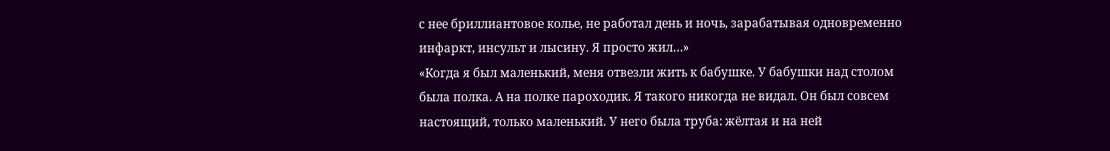с нее бриллиантовое колье, не работал день и ночь, зарабатывая одновременно инфаркт, инсульт и лысину. Я просто жил…»
«Когда я был маленький, меня отвезли жить к бабушке. У бабушки над столом была полка. А на полке пароходик. Я такого никогда не видал. Он был совсем настоящий, только маленький. У него была труба: жёлтая и на ней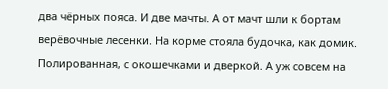два чёрных пояса. И две мачты. А от мачт шли к бортам верёвочные лесенки. На корме стояла будочка, как домик. Полированная, с окошечками и дверкой. А уж совсем на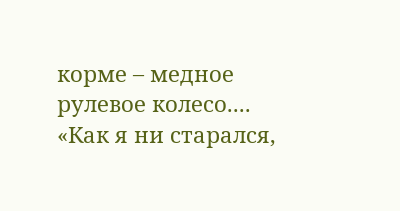корме – медное рулевое колесо....
«Как я ни старался,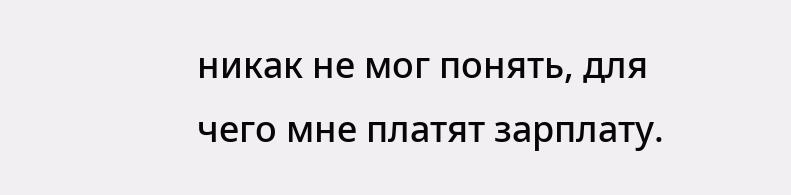никак не мог понять, для чего мне платят зарплату.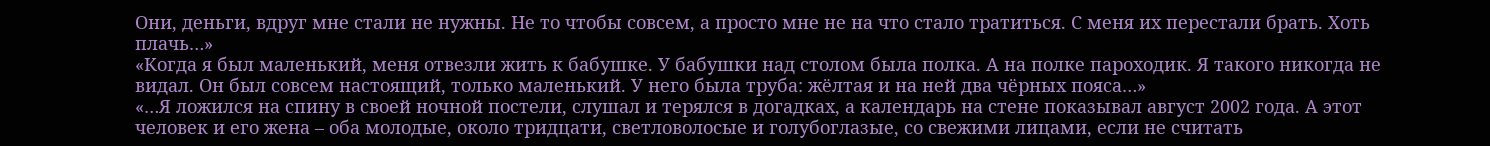Они, деньги, вдруг мне стали не нужны. Не то чтобы совсем, а просто мне не на что стало тратиться. С меня их перестали брать. Хоть плачь…»
«Когда я был маленький, меня отвезли жить к бабушке. У бабушки над столом была полка. А на полке пароходик. Я такого никогда не видал. Он был совсем настоящий, только маленький. У него была труба: жёлтая и на ней два чёрных пояса…»
«…Я ложился на спину в своей ночной постели, слушал и терялся в догадках, а календарь на стене показывал август 2002 года. А этот человек и его жена – оба молодые, около тридцати, светловолосые и голубоглазые, со свежими лицами, если не считать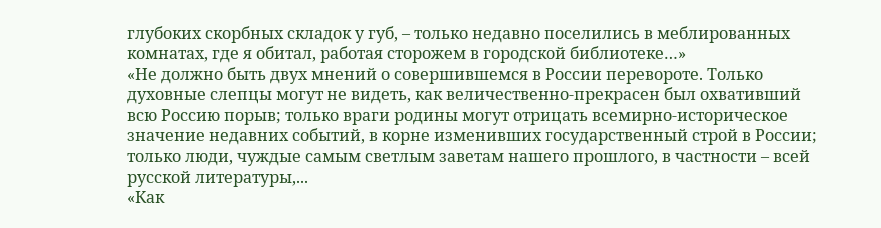глубоких скорбных складок у губ, – только недавно поселились в меблированных комнатах, где я обитал, работая сторожем в городской библиотеке…»
«Не должно быть двух мнений о совершившемся в России перевороте. Только духовные слепцы могут не видеть, как величественно-прекрасен был охвативший всю Россию порыв; только враги родины могут отрицать всемирно-историческое значение недавних событий, в корне изменивших государственный строй в России; только люди, чуждые самым светлым заветам нашего прошлого, в частности – всей русской литературы,...
«Как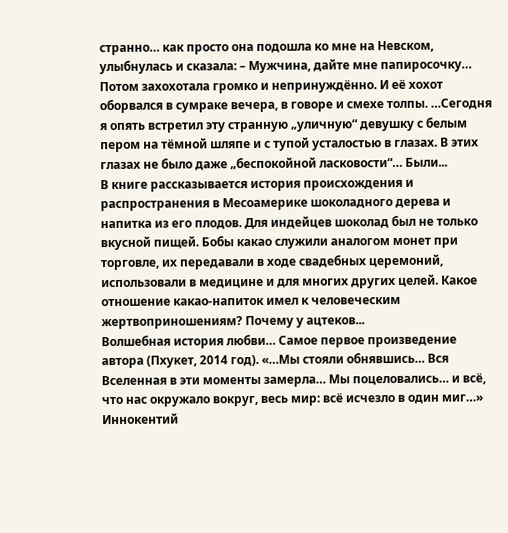странно… как просто она подошла ко мне на Невском, улыбнулась и сказала: – Мужчина, дайте мне папиросочку… Потом захохотала громко и непринуждённо. И её хохот оборвался в сумраке вечера, в говоре и смехе толпы. …Сегодня я опять встретил эту странную „уличную“ девушку с белым пером на тёмной шляпе и с тупой усталостью в глазах. В этих глазах не было даже „беспокойной ласковости“… Были...
В книге рассказывается история происхождения и распространения в Месоамерике шоколадного дерева и напитка из его плодов. Для индейцев шоколад был не только вкусной пищей. Бобы какао служили аналогом монет при торговле, их передавали в ходе свадебных церемоний, использовали в медицине и для многих других целей. Какое отношение какао-напиток имел к человеческим жертвоприношениям? Почему у ацтеков...
Волшебная история любви… Самое первое произведение автора (Пхукет, 2014 год). «…Мы стояли обнявшись… Вся Вселенная в эти моменты замерла… Мы поцеловались… и всё, что нас окружало вокруг, весь мир: всё исчезло в один миг…» Иннокентий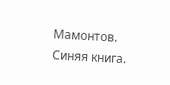Мамонтов. Синяя книга.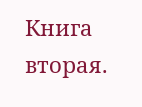Книга вторая.